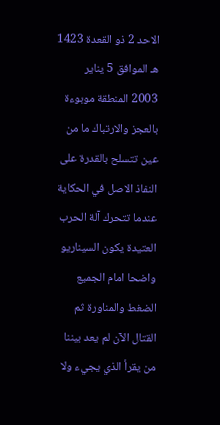الاحد 2 ذو القعدة 1423 هـ الموافق 5 يناير 2003 المنطقة موبوءة بالعجز والارتباك ما من عين تتسلح بالقدرة على النفاذ الاصل في الحكاية عندما تتحرك آلة الحرب العتيدة يكون السيناريو واضحا امام الجميع الضغط والمناورة ثم القتال الآن لم يعد بيننا من يقرأ الذي يجيء ولا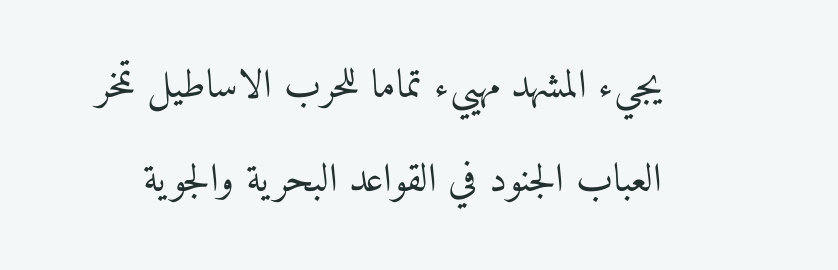يجيء المشهد مهييء تماما للحرب الاساطيل تمخر العباب الجنود في القواعد البحرية والجوية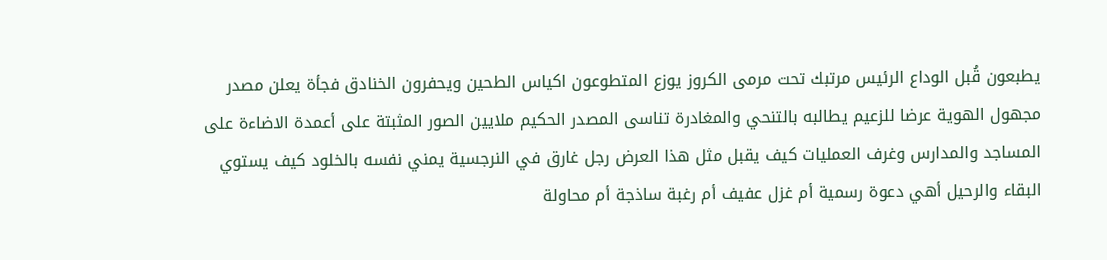يطبعون قُبل الوداع الرئيس مرتبك تحت مرمى الكروز يوزع المتطوعون اكياس الطحين ويحفرون الخنادق فجأة يعلن مصدر مجهول الهوية عرضا للزعيم يطالبه بالتنحي والمغادرة تناسى المصدر الحكيم ملايين الصور المثبتة على أعمدة الاضاءة على المساجد والمدارس وغرف العمليات كيف يقبل مثل هذا العرض رجل غارق في النرجسية يمني نفسه بالخلود كيف يستوي البقاء والرحيل أهي دعوة رسمية أم غزل عفيف أم رغبة ساذجة أم محاولة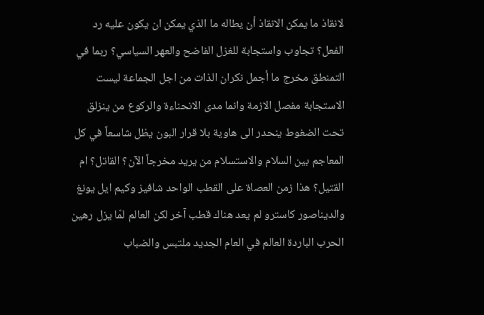لانقاذ ما يمكن الانقاذ أن يطاله ما الذي يمكن ان يكون عليه رد الفعل؟ تجاوب واستجابة للغزل الفاضح والعهر السياسي؟ ربما في التمنطق مخرج ما أجمل نكران الذات من اجل الجماعة ليست الاستجابة مفصل الازمة وانما مدى الانحناءة والركوع من ينزلق تحت الضغوط ينحدر الى هاوية بلا قرار البون يظل شاسعاً في كل المعاجم بين السلام والاستسلام من يريد مخرجاً الآن؟ القاتل؟ ام القتيل؟ هذا زمن العصاة على القطب الواحد شافيز وكيم ايل يونغ والديناصور كاسترو لم يعد هناك قطب آخر لكن العالم لمّا يزل رهين الحرب الباردة العالم في العام الجديد ملتبس والضباب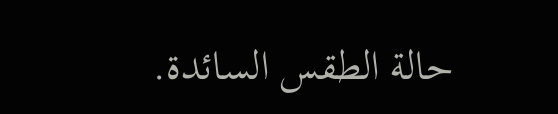حالة الطقس السائدة.